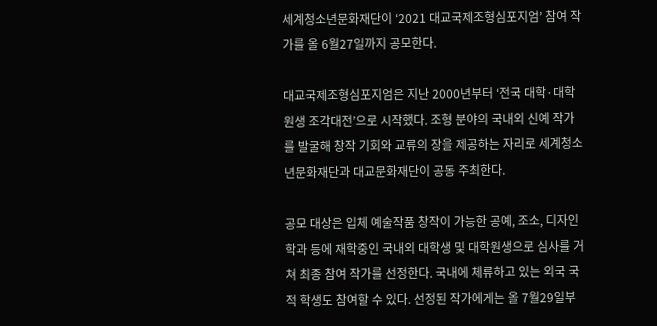세계청소년문화재단이 ‘2021 대교국제조형심포지엄’ 참여 작가를 올 6월27일까지 공모한다.

대교국제조형심포지엄은 지난 2000년부터 ‘전국 대학·대학원생 조각대전’으로 시작했다. 조형 분야의 국내외 신예 작가를 발굴해 창작 기회와 교류의 장을 제공하는 자리로 세계청소년문화재단과 대교문화재단이 공동 주최한다.

공모 대상은 입체 예술작품 창작이 가능한 공예, 조소, 디자인 학과 등에 재학중인 국내외 대학생 및 대학원생으로 심사를 거쳐 최종 참여 작가를 선정한다. 국내에 체류하고 있는 외국 국적 학생도 참여할 수 있다. 선정된 작가에게는 올 7월29일부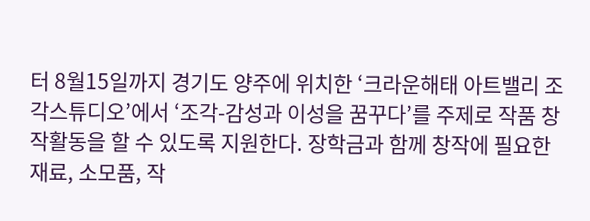터 8월15일까지 경기도 양주에 위치한 ‘크라운해태 아트밸리 조각스튜디오’에서 ‘조각-감성과 이성을 꿈꾸다’를 주제로 작품 창작활동을 할 수 있도록 지원한다. 장학금과 함께 창작에 필요한 재료, 소모품, 작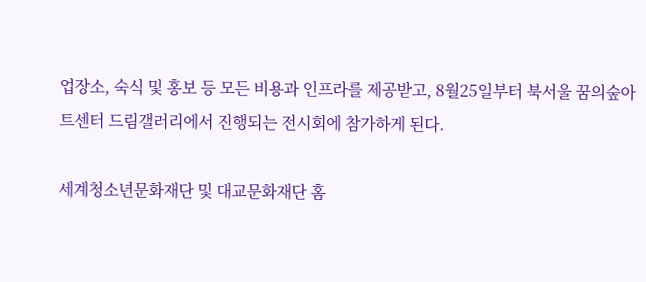업장소, 숙식 및 홍보 등 모든 비용과 인프라를 제공받고, 8월25일부터 북서울 꿈의숲아트센터 드림갤러리에서 진행되는 전시회에 참가하게 된다.

세계청소년문화재단 및 대교문화재단 홈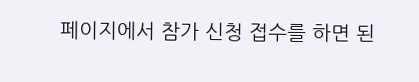페이지에서 참가 신청 접수를 하면 된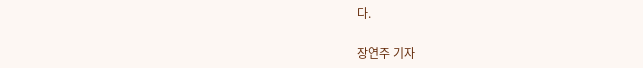다.

장연주 기자